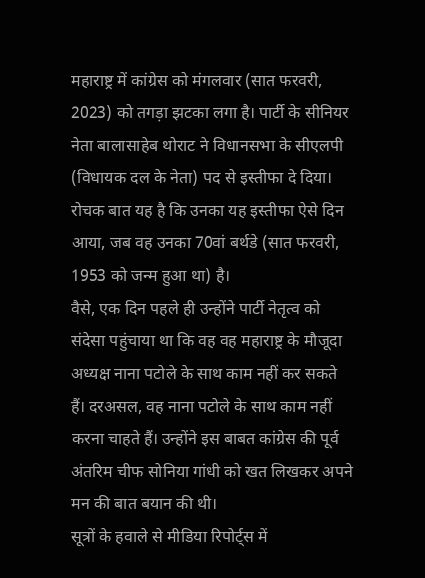महाराष्ट्र में कांग्रेस को मंगलवार (सात फरवरी, 2023) को तगड़ा झटका लगा है। पार्टी के सीनियर नेता बालासाहेब थोराट ने विधानसभा के सीएलपी (विधायक दल के नेता) पद से इस्तीफा दे दिया। रोचक बात यह है कि उनका यह इस्तीफा ऐसे दिन आया, जब वह उनका 70वां बर्थडे (सात फरवरी, 1953 को जन्म हुआ था) है।
वैसे, एक दिन पहले ही उन्होंने पार्टी नेतृत्व को संदेसा पहुंचाया था कि वह वह महाराष्ट्र के मौजूदा अध्यक्ष नाना पटोले के साथ काम नहीं कर सकते हैं। दरअसल, वह नाना पटोले के साथ काम नहीं करना चाहते हैं। उन्होंने इस बाबत कांग्रेस की पूर्व अंतरिम चीफ सोनिया गांधी को खत लिखकर अपने मन की बात बयान की थी।
सूत्रों के हवाले से मीडिया रिपोर्ट्स में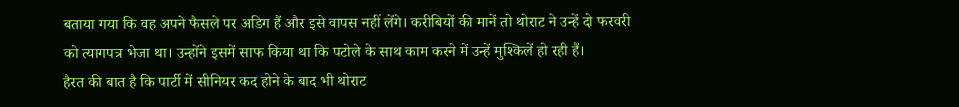बताया गया कि वह अपने फैसले पर अडिग हैं और इसे वापस नहीं लेंगे। करीबियों की मानें तो थोराट ने उन्हें दो फरवरी को त्यागपत्र भेजा था। उन्होंने इसमें साफ किया था कि पटोले के साथ काम करने में उन्हें मुश्किलें हो रही हैं।
हैरत की बात है कि पार्टी में सीनियर कद होने के बाद भी थोराट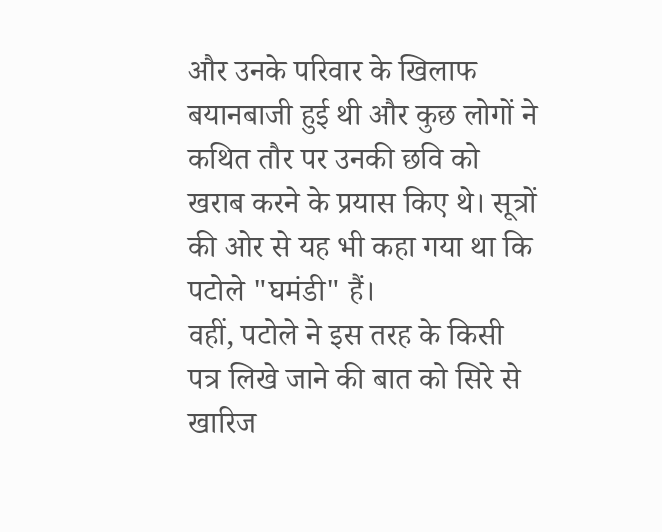और उनके परिवार के खिलाफ बयानबाजी हुई थी और कुछ लोगों ने कथित तौर पर उनकी छवि को खराब करने के प्रयास किए थे। सूत्रों की ओर से यह भी कहा गया था कि पटोले "घमंडी" हैं।
वहीं, पटोले ने इस तरह के किसी पत्र लिखे जाने की बात को सिरे से खारिज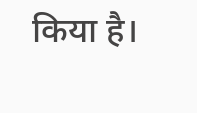किया है।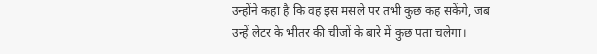उन्होंने कहा है कि वह इस मसले पर तभी कुछ कह सकेंगे, जब उन्हें लेटर के भीतर की चीजों के बारे में कुछ पता चलेगा।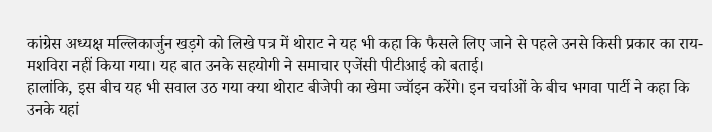कांग्रेस अध्यक्ष मल्लिकार्जुन खड़गे को लिखे पत्र में थोराट ने यह भी कहा कि फैसले लिए जाने से पहले उनसे किसी प्रकार का राय-मशविरा नहीं किया गया। यह बात उनके सहयोगी ने समाचार एजेंसी पीटीआई को बताई।
हालांकि, इस बीच यह भी सवाल उठ गया क्या थोराट बीजेपी का खेमा ज्वॉइन करेंगे। इन चर्चाओं के बीच भगवा पार्टी ने कहा कि उनके यहां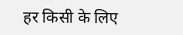हर किसी के लिए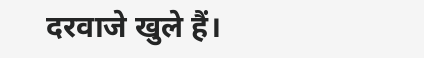दरवाजे खुले हैं।